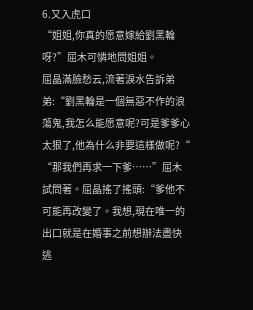6.又入虎口
“姐姐,你真的愿意嫁給劉黑輪呀?”屈木可憐地問姐姐。
屈晶滿臉愁云,流著淚水告訴弟弟:“劉黑輪是一個無惡不作的浪蕩鬼,我怎么能愿意呢?可是爹爹心太狠了,他為什么非要這樣做呢?“
“那我們再求一下爹……”屈木試問著。屈晶搖了搖頭:“爹他不可能再改變了。我想,現在唯一的出口就是在婚事之前想辦法盡快逃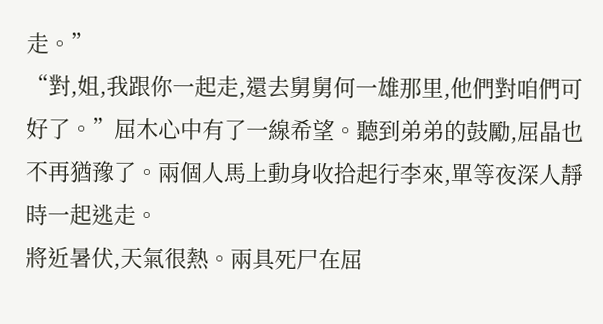走。”
“對,姐,我跟你一起走,還去舅舅何一雄那里,他們對咱們可好了。”屈木心中有了一線希望。聽到弟弟的鼓勵,屈晶也不再猶豫了。兩個人馬上動身收拾起行李來,單等夜深人靜時一起逃走。
將近暑伏,天氣很熱。兩具死尸在屈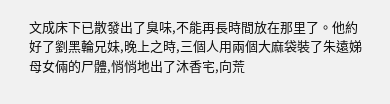文成床下已散發出了臭味,不能再長時間放在那里了。他約好了劉黑輪兄妹,晚上之時,三個人用兩個大麻袋裝了朱遠娣母女倆的尸體,悄悄地出了沐香宅,向荒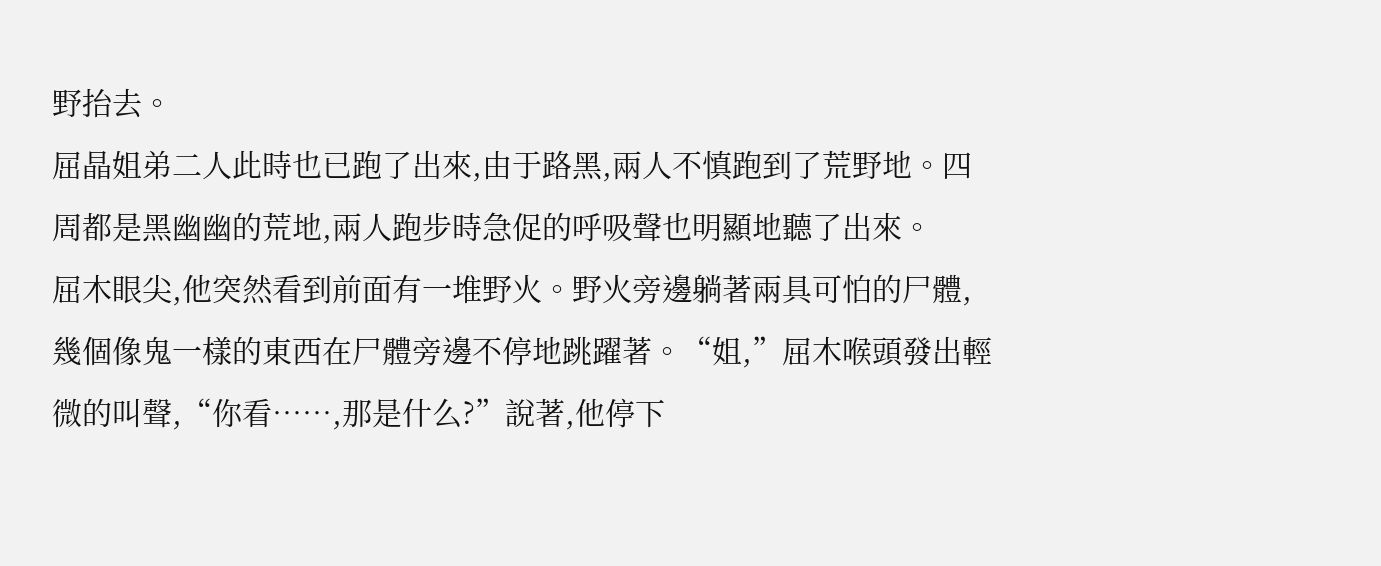野抬去。
屈晶姐弟二人此時也已跑了出來,由于路黑,兩人不慎跑到了荒野地。四周都是黑幽幽的荒地,兩人跑步時急促的呼吸聲也明顯地聽了出來。
屈木眼尖,他突然看到前面有一堆野火。野火旁邊躺著兩具可怕的尸體,幾個像鬼一樣的東西在尸體旁邊不停地跳躍著。“姐,”屈木喉頭發出輕微的叫聲,“你看……,那是什么?”說著,他停下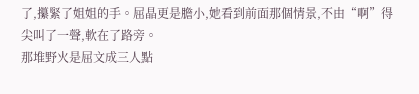了,攥緊了姐姐的手。屈晶更是膽小,她看到前面那個情景,不由“啊”得尖叫了一聲,軟在了路旁。
那堆野火是屈文成三人點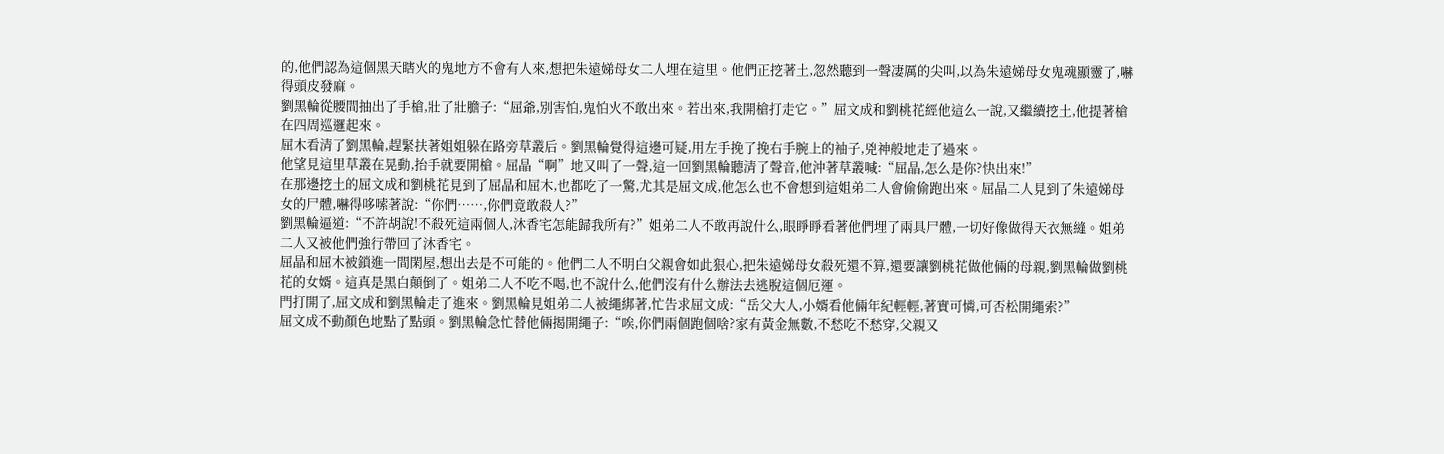的,他們認為這個黑天瞎火的鬼地方不會有人來,想把朱遠娣母女二人埋在這里。他們正挖著土,忽然聽到一聲凄厲的尖叫,以為朱遠娣母女鬼魂顯靈了,嚇得頭皮發麻。
劉黑輪從腰間抽出了手槍,壯了壯膽子:“屈爺,別害怕,鬼怕火不敢出來。若出來,我開槍打走它。”屈文成和劉桃花經他這么一說,又繼續挖土,他提著槍在四周巡邏起來。
屈木看清了劉黑輪,趕緊扶著姐姐躲在路旁草叢后。劉黑輪覺得這邊可疑,用左手挽了挽右手腕上的袖子,兇神般地走了過來。
他望見這里草叢在晃動,抬手就要開槍。屈晶“啊”地又叫了一聲,這一回劉黑輪聽清了聲音,他沖著草叢喊:“屈晶,怎么是你?快出來!”
在那邊挖土的屈文成和劉桃花見到了屈晶和屈木,也都吃了一驚,尤其是屈文成,他怎么也不會想到這姐弟二人會偷偷跑出來。屈晶二人見到了朱遠娣母女的尸體,嚇得哆嗦著說:“你們……,你們竟敢殺人?”
劉黑輪逼道:“不許胡說!不殺死這兩個人,沐香宅怎能歸我所有?”姐弟二人不敢再說什么,眼睜睜看著他們埋了兩具尸體,一切好像做得天衣無縫。姐弟二人又被他們強行帶回了沐香宅。
屈晶和屈木被鎖進一間閑屋,想出去是不可能的。他們二人不明白父親會如此狠心,把朱遠娣母女殺死還不算,還要讓劉桃花做他倆的母親,劉黑輪做劉桃花的女婿。這真是黑白顛倒了。姐弟二人不吃不喝,也不說什么,他們沒有什么辦法去逃脫這個厄運。
門打開了,屈文成和劉黑輪走了進來。劉黑輪見姐弟二人被繩綁著,忙告求屈文成:“岳父大人,小婿看他倆年紀輕輕,著實可憐,可否松開繩索?”
屈文成不動顏色地點了點頭。劉黑輪急忙替他倆揭開繩子:“唉,你們兩個跑個啥?家有黃金無數,不愁吃不愁穿,父親又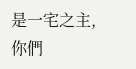是一宅之主,你們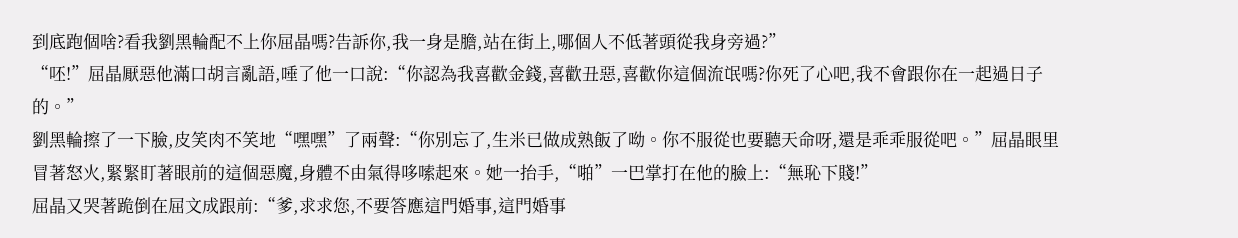到底跑個啥?看我劉黑輪配不上你屈晶嗎?告訴你,我一身是膽,站在街上,哪個人不低著頭從我身旁過?”
“呸!”屈晶厭惡他滿口胡言亂語,唾了他一口說:“你認為我喜歡金錢,喜歡丑惡,喜歡你這個流氓嗎?你死了心吧,我不會跟你在一起過日子的。”
劉黑輪擦了一下臉,皮笑肉不笑地“嘿嘿”了兩聲:“你別忘了,生米已做成熟飯了呦。你不服從也要聽天命呀,還是乖乖服從吧。”屈晶眼里冒著怒火,緊緊盯著眼前的這個惡魔,身體不由氣得哆嗦起來。她一抬手,“啪”一巴掌打在他的臉上:“無恥下賤!”
屈晶又哭著跪倒在屈文成跟前:“爹,求求您,不要答應這門婚事,這門婚事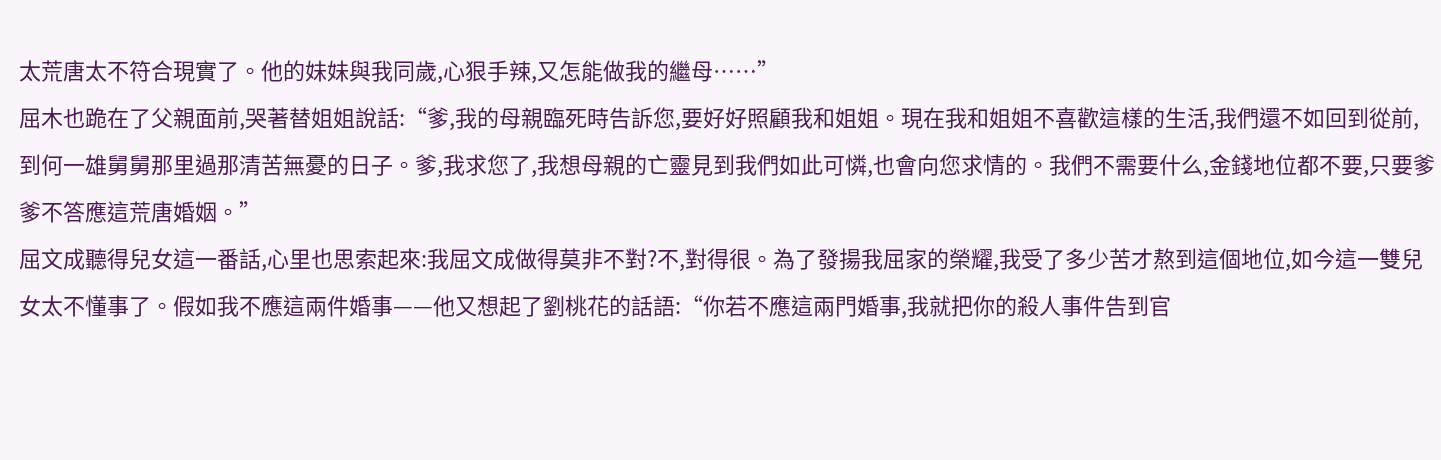太荒唐太不符合現實了。他的妹妹與我同歲,心狠手辣,又怎能做我的繼母……”
屈木也跪在了父親面前,哭著替姐姐說話:“爹,我的母親臨死時告訴您,要好好照顧我和姐姐。現在我和姐姐不喜歡這樣的生活,我們還不如回到從前,到何一雄舅舅那里過那清苦無憂的日子。爹,我求您了,我想母親的亡靈見到我們如此可憐,也會向您求情的。我們不需要什么,金錢地位都不要,只要爹爹不答應這荒唐婚姻。”
屈文成聽得兒女這一番話,心里也思索起來:我屈文成做得莫非不對?不,對得很。為了發揚我屈家的榮耀,我受了多少苦才熬到這個地位,如今這一雙兒女太不懂事了。假如我不應這兩件婚事——他又想起了劉桃花的話語:“你若不應這兩門婚事,我就把你的殺人事件告到官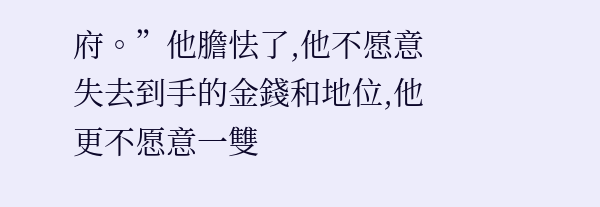府。”他膽怯了,他不愿意失去到手的金錢和地位,他更不愿意一雙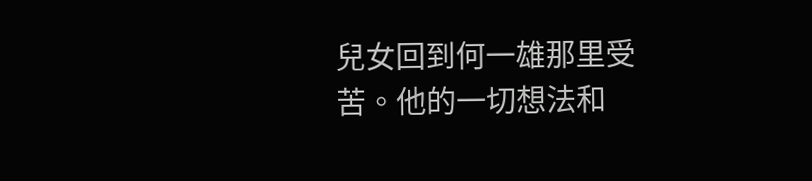兒女回到何一雄那里受苦。他的一切想法和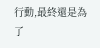行動,最終還是為了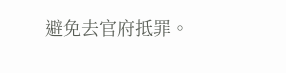避免去官府抵罪。